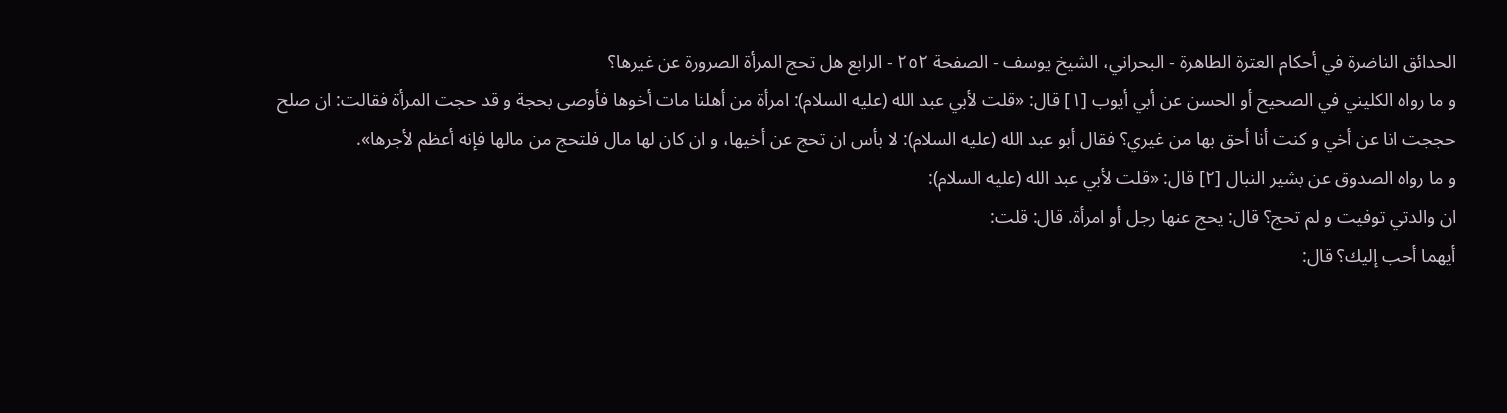الحدائق الناضرة في أحكام العترة الطاهرة - البحراني، الشيخ يوسف - الصفحة ٢٥٢ - الرابع هل تحج المرأة الصرورة عن غيرها؟
و ما رواه الكليني في الصحيح أو الحسن عن أبي أيوب [١] قال: «قلت لأبي عبد الله (عليه السلام): امرأة من أهلنا مات أخوها فأوصى بحجة و قد حجت المرأة فقالت: ان صلح حججت انا عن أخي و كنت أنا أحق بها من غيري؟ فقال أبو عبد الله (عليه السلام): لا بأس ان تحج عن أخيها، و ان كان لها مال فلتحج من مالها فإنه أعظم لأجرها».
و ما رواه الصدوق عن بشير النبال [٢] قال: «قلت لأبي عبد الله (عليه السلام):
ان والدتي توفيت و لم تحج؟ قال: يحج عنها رجل أو امرأة. قال: قلت:
أيهما أحب إليك؟ قال: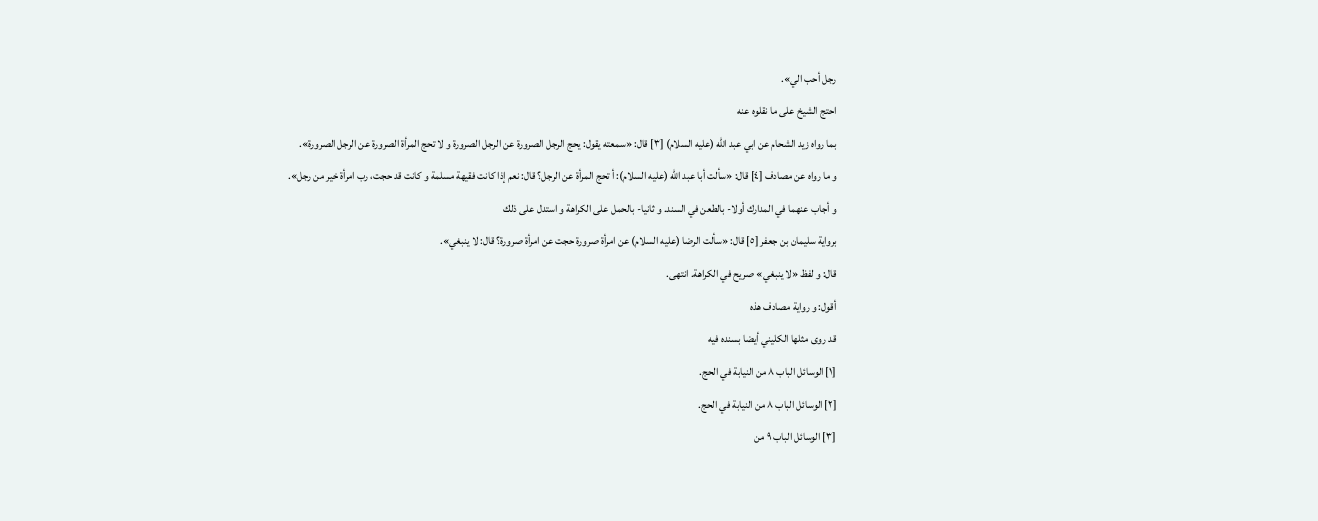رجل أحب الي».
احتج الشيخ على ما نقلوه عنه
بما رواه زيد الشحام عن ابي عبد الله (عليه السلام) [٣] قال: «سمعته يقول: يحج الرجل الصرورة عن الرجل الصرورة و لا تحج المرأة الصرورة عن الرجل الصرورة».
و ما رواه عن مصادف [٤] قال: «سألت أبا عبد الله (عليه السلام): أ تحج المرأة عن الرجل؟ قال: نعم إذا كانت فقيهة مسلمة و كانت قد حجت، رب امرأة خير من رجل».
و أجاب عنهما في المدارك أولا- بالطعن في السند. و ثانيا- بالحمل على الكراهة و استدل على ذلك
برواية سليمان بن جعفر [٥] قال: «سألت الرضا (عليه السلام) عن امرأة صرورة حجت عن امرأة صرورة؟ قال: لا ينبغي».
قال: و لفظ «لا ينبغي» صريح في الكراهة. انتهى.
أقول: و رواية مصادف هذه
قد روى مثلها الكليني أيضا بسنده فيه
[١] الوسائل الباب ٨ من النيابة في الحج.
[٢] الوسائل الباب ٨ من النيابة في الحج.
[٣] الوسائل الباب ٩ من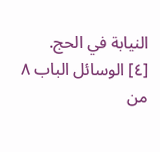النيابة في الحج.
[٤] الوسائل الباب ٨ من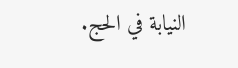النيابة في الحج.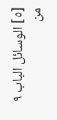[٥] الوسائل الباب ٩ من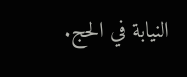النيابة في الحج.